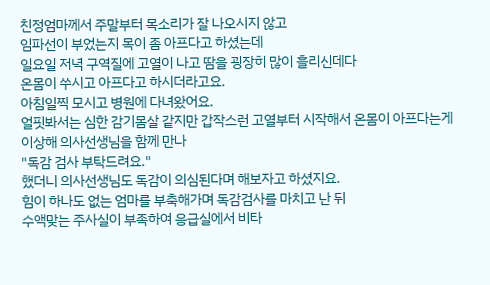친정엄마께서 주말부터 목소리가 잘 나오시지 않고
임파선이 부었는지 목이 좀 아프다고 하셨는데
일요일 저녁 구역질에 고열이 나고 땀을 굉장히 많이 흘리신데다
온몸이 쑤시고 아프다고 하시더라고요.
아침일찍 모시고 병원에 다녀왔어요.
얼핏봐서는 심한 감기몸살 같지만 갑작스런 고열부터 시작해서 온몸이 아프다는게
이상해 의사선생님을 함께 만나
"독감 검사 부탁드려요."
했더니 의사선생님도 독감이 의심된다며 해보자고 하셨지요.
힘이 하나도 없는 엄마를 부축해가며 독감검사를 마치고 난 뒤
수액맞는 주사실이 부족하여 응급실에서 비타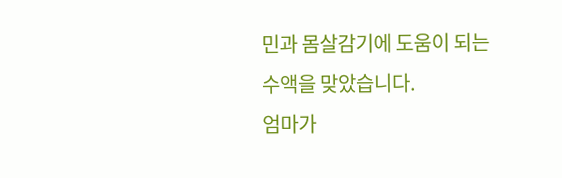민과 몸살감기에 도움이 되는 수액을 맞았습니다.
엄마가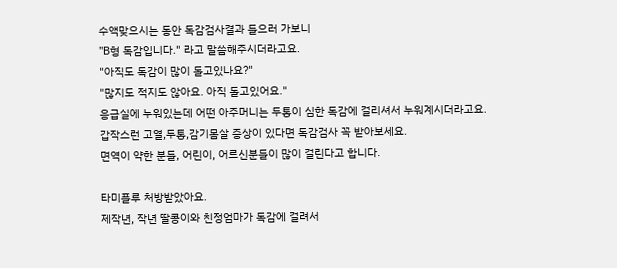수액맞으시는 동안 독감검사결과 들으러 가보니
"B형 독감입니다." 라고 말씀해주시더라고요.
"아직도 독감이 많이 돌고있나요?"
"많지도 적지도 않아요. 아직 돌고있어요."
응급실에 누워있는데 어떤 아주머니는 두통이 심한 독감에 걸리셔서 누워계시더라고요.
갑작스런 고열,두통,감기몸살 증상이 있다면 독감검사 꼭 받아보세요.
면역이 약한 분들, 어린이, 어르신분들이 많이 걸린다고 합니다.

타미플루 처방받았아요.
제작년, 작년 딸콩이와 친정엄마가 독감에 걸려서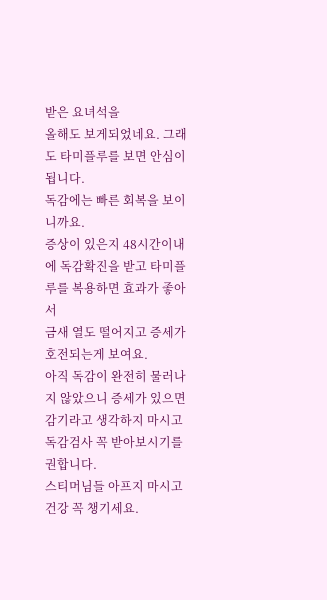받은 요녀석을
올해도 보게되었네요. 그래도 타미플루를 보면 안심이 됩니다.
독감에는 빠른 회복을 보이니까요.
증상이 있은지 48시간이내에 독감확진을 받고 타미플루를 복용하면 효과가 좋아서
금새 열도 떨어지고 증세가 호전되는게 보여요.
아직 독감이 완전히 물러나지 않았으니 증세가 있으면 감기라고 생각하지 마시고
독감검사 꼭 받아보시기를 권합니다.
스티머님들 아프지 마시고 건강 꼭 챙기세요.